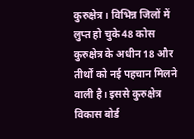कुरुक्षेत्र। विभिन्न जिलों में लुप्त हो चुके 48 कोस कुरुक्षेत्र के अधीन 18 और तीर्थों को नई पहचान मिलने वाली है। इससे कुरुक्षेत्र विकास बोर्ड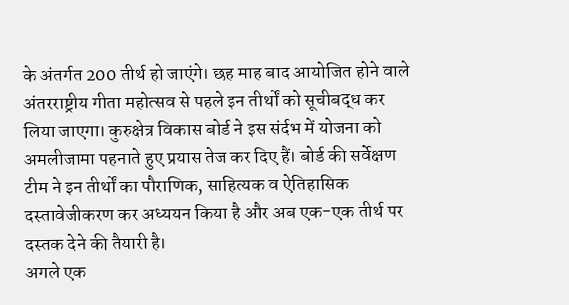के अंतर्गत 200 तीर्थ हो जाएंगे। छह माह बाद आयोजित होने वाले अंतरराष्ट्रीय गीता महोत्सव से पहले इन तीर्थों को सूचीबद्ध कर लिया जाएगा। कुरुक्षेत्र विकास बोर्ड ने इस संर्दभ में योजना को अमलीजामा पहनाते हुए प्रयास तेज कर दिए हैं। बोर्ड की सर्वेक्षण टीम ने इन तीर्थों का पौराणिक, साहित्यक व ऐतिहासिक दस्तावेजीकरण कर अध्ययन किया है और अब एक-एक तीर्थ पर दस्तक देने की तैयारी है।
अगले एक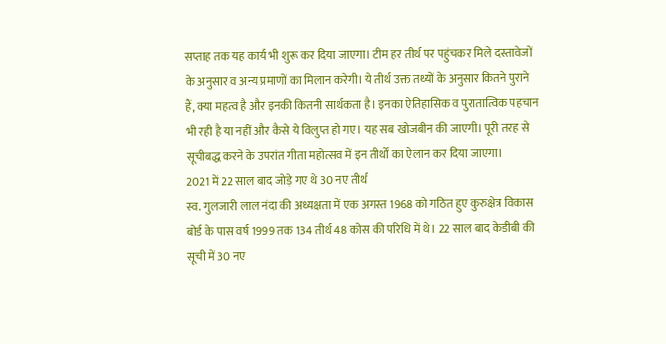सप्ताह तक यह कार्य भी शुरू कर दिया जाएगा। टीम हर तीर्थ पर पहुंचकर मिले दस्तावेजों के अनुसार व अन्य प्रमाणों का मिलान करेगी। ये तीर्थ उक्त तथ्यों के अनुसार कितने पुराने हैं, क्या महत्व है और इनकी कितनी सार्थकता है। इनका ऐतिहासिक व पुरातात्विक पहचान भी रही है या नहीं और कैसे ये विलुप्त हो गए। यह सब खोजबीन की जाएगी। पूरी तरह से सूचीबद्ध करने के उपरांत गीता महोत्सव में इन तीर्थों का ऐलान कर दिया जाएगा।
2021 में 22 साल बाद जोड़े गए थे 30 नए तीर्थ
स्व. गुलजारी लाल नंदा की अध्यक्षता में एक अगस्त 1968 को गठित हुए कुरुक्षेत्र विकास बोर्ड के पास वर्ष 1999 तक 134 तीर्थ 48 कोस की परिधि में थे। 22 साल बाद केडीबी की सूची में 30 नए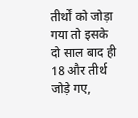तीर्थों को जोड़ा गया तो इसके दो साल बाद ही 18 और तीर्थ जोड़े गए,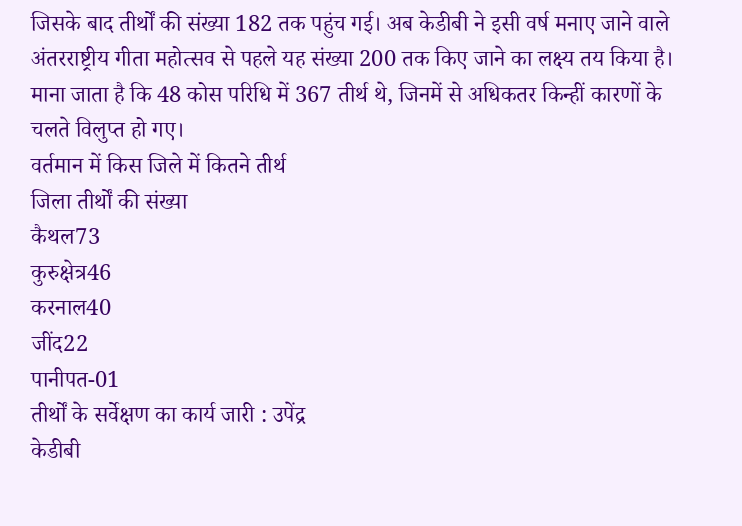जिसके बाद तीर्थों की संख्या 182 तक पहुंच गई। अब केडीबी ने इसी वर्ष मनाए जाने वाले अंतरराष्ट्रीय गीता महोत्सव से पहले यह संख्या 200 तक किए जाने का लक्ष्य तय किया है। माना जाता है कि 48 कोस परिधि में 367 तीर्थ थे, जिनमें से अधिकतर किन्हीं कारणों के चलते विलुप्त हो गए।
वर्तमान में किस जिले में कितने तीर्थ
जिला तीर्थों की संख्या
कैथल73
कुरुक्षेत्र46
करनाल40
जींद22
पानीपत-01
तीर्थों के सर्वेक्षण का कार्य जारी : उपेंद्र
केडीबी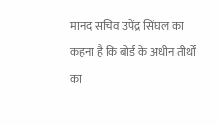मानद सचिव उपेंद्र सिंघल का कहना है कि बोर्ड के अधीन तीर्थों का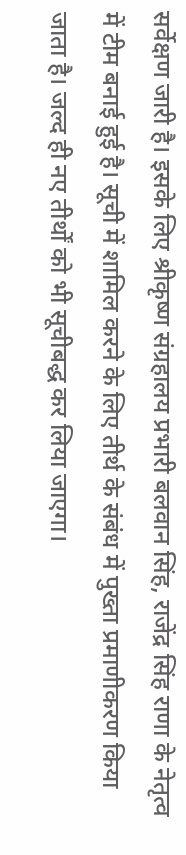सर्वेक्षण जारी है। इसके लिए श्रीकृष्ण संग्रहालय प्रभारी बलवान सिंह, राजेंद्र सिंह राणा के नेतृत्व में टीम बनाई हुई है। सूची में शामिल करने के लिए तीर्थ के संबंध में पुख्ता प्रमाणीकरण किया जाता है। जल्द ही नए तीर्थों को भी सूचीबद्ध कर लिया जाएगा।